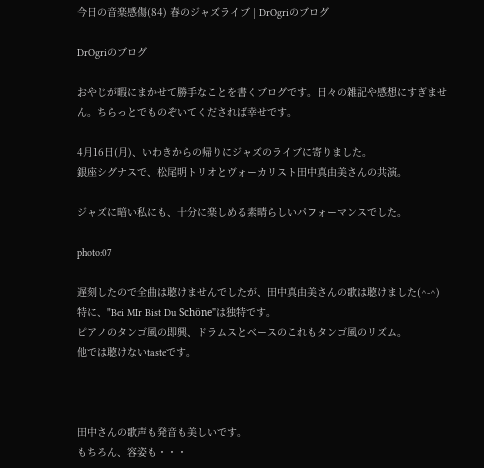今日の音楽感傷(84) 春のジャズライブ | DrOgriのブログ

DrOgriのブログ

おやじが暇にまかせて勝手なことを書くブログです。日々の雑記や感想にすぎません。ちらっとでものぞいてくだされば幸せです。

4月16日(月)、いわきからの帰りにジャズのライブに寄りました。
銀座シグナスで、松尾明トリオとヴォーカリスト田中真由美さんの共演。

ジャズに暗い私にも、十分に楽しめる素晴らしいパフォーマンスでした。

photo:07

遅刻したので全曲は聴けませんでしたが、田中真由美さんの歌は聴けました(^-^)
特に、"Bei MIr Bist Du Schöne"は独特です。
ピアノのタンゴ風の即興、ドラムスとベースのこれもタンゴ風のリズム。
他では聴けないtasteです。



田中さんの歌声も発音も美しいです。
もちろん、容姿も・・・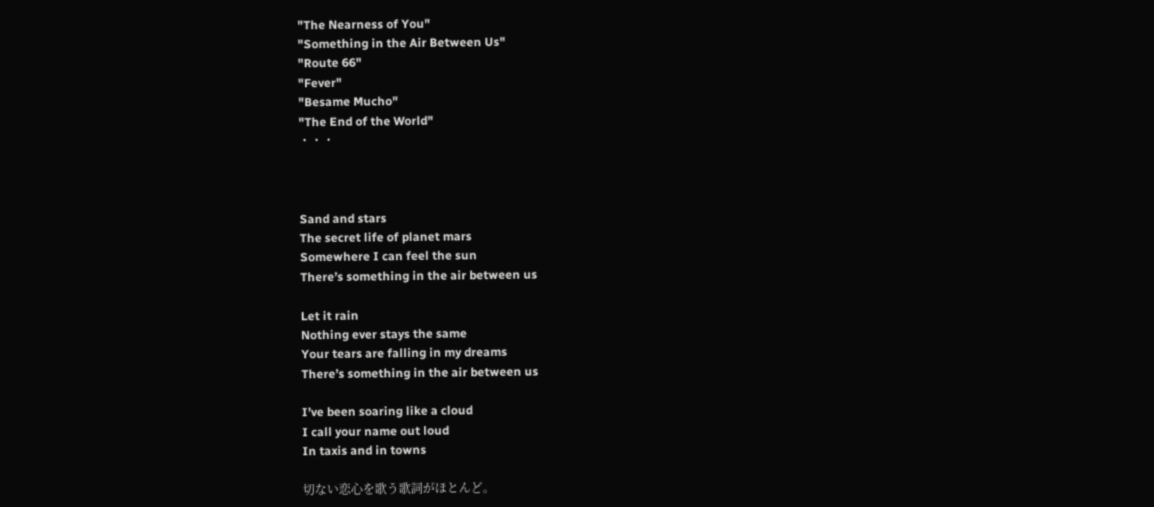"The Nearness of You"
"Something in the Air Between Us"
"Route 66"
"Fever"
"Besame Mucho"
"The End of the World"
・・・



Sand and stars
The secret life of planet mars
Somewhere I can feel the sun
There’s something in the air between us

Let it rain
Nothing ever stays the same
Your tears are falling in my dreams
There’s something in the air between us

I’ve been soaring like a cloud
I call your name out loud
In taxis and in towns

切ない恋心を歌う歌詞がほとんど。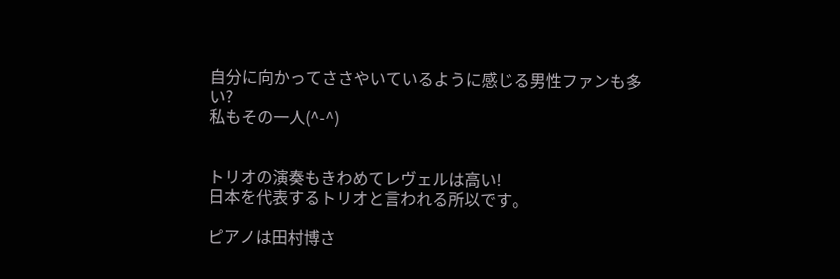自分に向かってささやいているように感じる男性ファンも多い?
私もその一人(^-^)


トリオの演奏もきわめてレヴェルは高い!
日本を代表するトリオと言われる所以です。

ピアノは田村博さ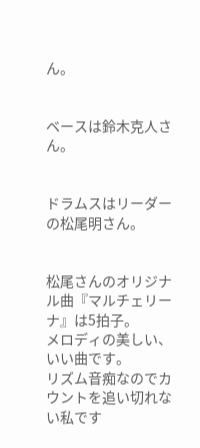ん。


ベースは鈴木克人さん。


ドラムスはリーダーの松尾明さん。


松尾さんのオリジナル曲『マルチェリーナ』は5拍子。
メロディの美しい、いい曲です。
リズム音痴なのでカウントを追い切れない私です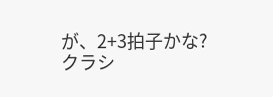が、2+3拍子かな?
クラシ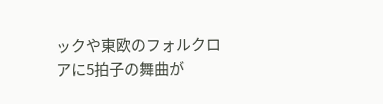ックや東欧のフォルクロアに5拍子の舞曲が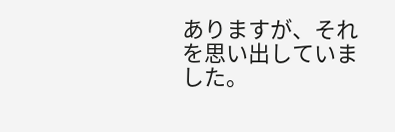ありますが、それを思い出していました。